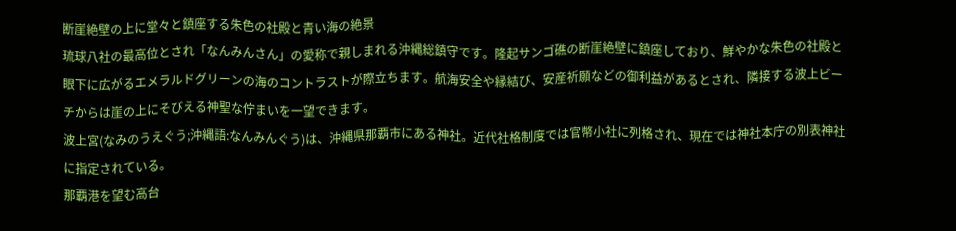断崖絶壁の上に堂々と鎮座する朱色の社殿と青い海の絶景
琉球八社の最高位とされ「なんみんさん」の愛称で親しまれる沖縄総鎮守です。隆起サンゴ礁の断崖絶壁に鎮座しており、鮮やかな朱色の社殿と眼下に広がるエメラルドグリーンの海のコントラストが際立ちます。航海安全や縁結び、安産祈願などの御利益があるとされ、隣接する波上ビーチからは崖の上にそびえる神聖な佇まいを一望できます。
波上宮(なみのうえぐう;沖縄語:なんみんぐう)は、沖縄県那覇市にある神社。近代社格制度では官幣小社に列格され、現在では神社本庁の別表神社に指定されている。
那覇港を望む高台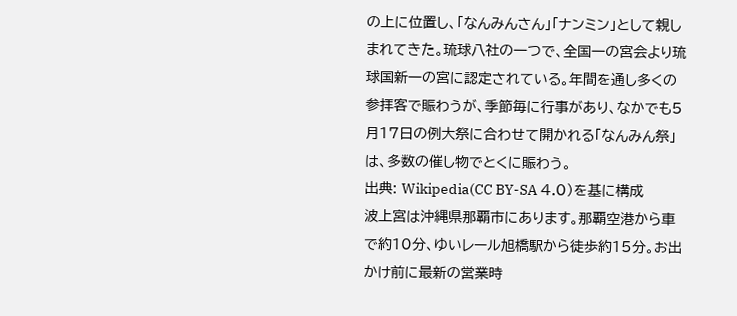の上に位置し、「なんみんさん」「ナンミン」として親しまれてきた。琉球八社の一つで、全国一の宮会より琉球国新一の宮に認定されている。年間を通し多くの参拝客で賑わうが、季節毎に行事があり、なかでも5月17日の例大祭に合わせて開かれる「なんみん祭」は、多数の催し物でとくに賑わう。
出典: Wikipedia(CC BY-SA 4.0)を基に構成
波上宮は沖縄県那覇市にあります。那覇空港から車で約10分、ゆいレール旭橋駅から徒歩約15分。お出かけ前に最新の営業時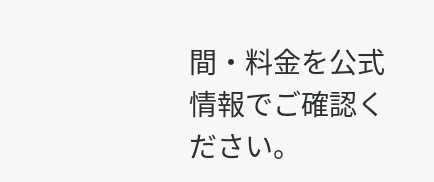間・料金を公式情報でご確認ください。